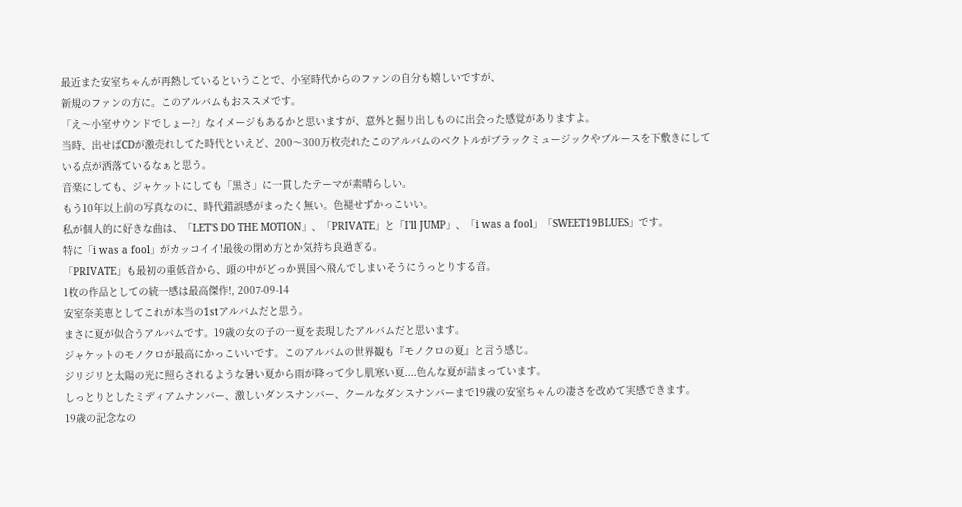最近また安室ちゃんが再熱しているということで、小室時代からのファンの自分も嬉しいですが、
新規のファンの方に。このアルバムもおススメです。
「え〜小室サウンドでしょー?」なイメージもあるかと思いますが、意外と掘り出しものに出会った感覚がありますよ。
当時、出せばCDが激売れしてた時代といえど、200〜300万枚売れたこのアルバムのベクトルがブラックミュージックやブルースを下敷きにしている点が洒落ているなぁと思う。
音楽にしても、ジャケットにしても「黒さ」に一貫したテーマが素晴らしい。
もう10年以上前の写真なのに、時代錯誤感がまったく無い。色褪せずかっこいい。
私が個人的に好きな曲は、「LET'S DO THE MOTION」、「PRIVATE」と「I'll JUMP」、「i was a fool」「SWEET19BLUES」です。
特に「i was a fool」がカッコイイ!最後の閉め方とか気持ち良過ぎる。
「PRIVATE」も最初の重低音から、頭の中がどっか異国へ飛んでしまいそうにうっとりする音。
1枚の作品としての統一感は最高傑作!, 2007-09-14
安室奈美恵としてこれが本当の1stアルバムだと思う。
まさに夏が似合うアルバムです。19歳の女の子の一夏を表現したアルバムだと思います。
ジャケットのモノクロが最高にかっこいいです。このアルバムの世界観も『モノクロの夏』と言う感じ。
ジリジリと太陽の光に照らされるような暑い夏から雨が降って少し肌寒い夏....色んな夏が詰まっています。
しっとりとしたミディアムナンバー、激しいダンスナンバー、クールなダンスナンバーまで19歳の安室ちゃんの凄さを改めて実感できます。
19歳の記念なの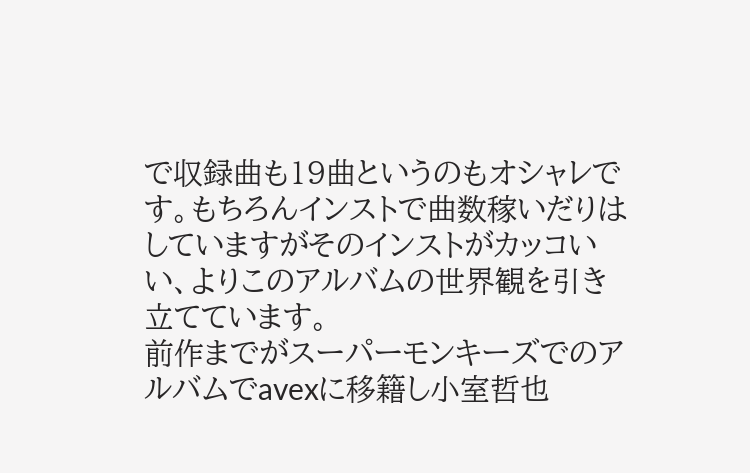で収録曲も19曲というのもオシャレです。もちろんインストで曲数稼いだりはしていますがそのインストがカッコいい、よりこのアルバムの世界観を引き立てています。
前作までがスーパーモンキーズでのアルバムでavexに移籍し小室哲也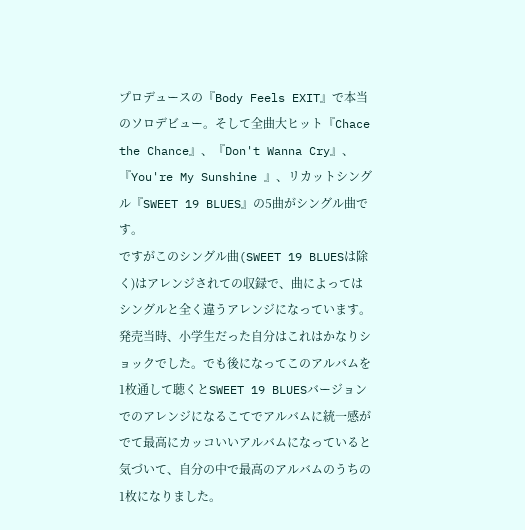プロデュースの『Body Feels EXIT』で本当のソロデビュー。そして全曲大ヒット『Chace the Chance』、『Don't Wanna Cry』、『You're My Sunshine 』、リカットシングル『SWEET 19 BLUES』の5曲がシングル曲です。
ですがこのシングル曲(SWEET 19 BLUESは除く)はアレンジされての収録で、曲によってはシングルと全く違うアレンジになっています。発売当時、小学生だった自分はこれはかなりショックでした。でも後になってこのアルバムを1枚通して聴くとSWEET 19 BLUESバージョンでのアレンジになるこてでアルバムに統一感がでて最高にカッコいいアルバムになっていると気づいて、自分の中で最高のアルバムのうちの1枚になりました。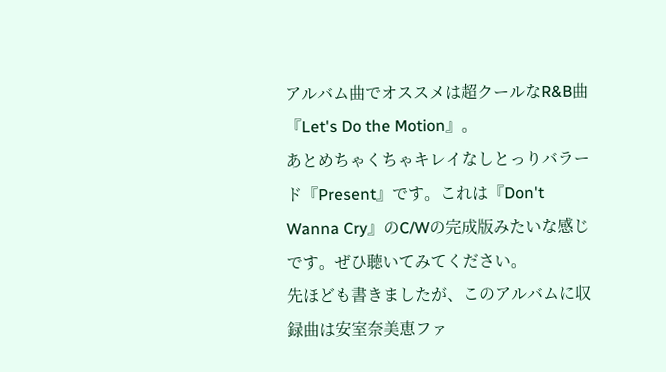アルバム曲でオススメは超クールなR&B曲『Let's Do the Motion』。
あとめちゃくちゃキレイなしとっりバラード『Present』です。これは『Don't Wanna Cry』のC/Wの完成版みたいな感じです。ぜひ聴いてみてください。
先ほども書きましたが、このアルバムに収録曲は安室奈美恵ファ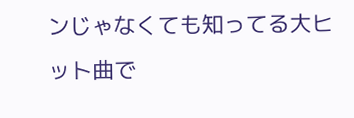ンじゃなくても知ってる大ヒット曲で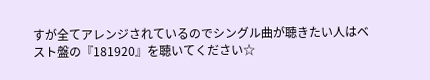すが全てアレンジされているのでシングル曲が聴きたい人はベスト盤の『181920』を聴いてください☆